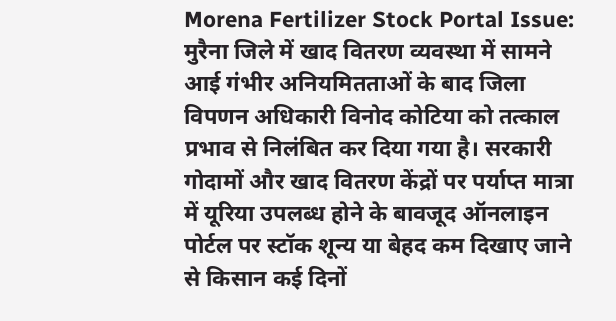Morena Fertilizer Stock Portal Issue: मुरैना जिले में खाद वितरण व्यवस्था में सामने आई गंभीर अनियमितताओं के बाद जिला विपणन अधिकारी विनोद कोटिया को तत्काल प्रभाव से निलंबित कर दिया गया है। सरकारी गोदामों और खाद वितरण केंद्रों पर पर्याप्त मात्रा में यूरिया उपलब्ध होने के बावजूद ऑनलाइन पोर्टल पर स्टॉक शून्य या बेहद कम दिखाए जाने से किसान कई दिनों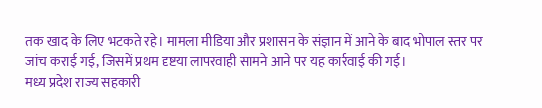तक खाद के लिए भटकते रहे। मामला मीडिया और प्रशासन के संज्ञान में आने के बाद भोपाल स्तर पर जांच कराई गई, जिसमें प्रथम दृष्टया लापरवाही सामने आने पर यह कार्रवाई की गई।
मध्य प्रदेश राज्य सहकारी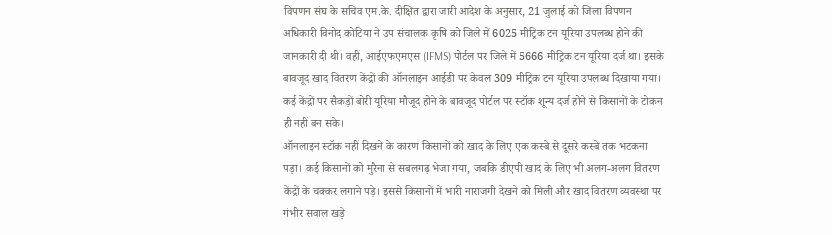विपणन संघ के सचिव एम.के. दीक्षित द्वारा जारी आदेश के अनुसार, 21 जुलाई को जिला विपणन अधिकारी विनोद कोटिया ने उप संचालक कृषि को जिले में 6025 मीट्रिक टन यूरिया उपलब्ध होने की जानकारी दी थी। वहीं, आईएफएमएस (IFMS) पोर्टल पर जिले में 5666 मीट्रिक टन यूरिया दर्ज था। इसके बावजूद खाद वितरण केंद्रों की ऑनलाइन आईडी पर केवल 309 मीट्रिक टन यूरिया उपलब्ध दिखाया गया। कई केंद्रों पर सैकड़ों बोरी यूरिया मौजूद होने के बावजूद पोर्टल पर स्टॉक शून्य दर्ज होने से किसानों के टोकन ही नहीं बन सके।
ऑनलाइन स्टॉक नहीं दिखने के कारण किसानों को खाद के लिए एक कस्बे से दूसरे कस्बे तक भटकना पड़ा। कई किसानों को मुरैना से सबलगढ़ भेजा गया, जबकि डीएपी खाद के लिए भी अलग-अलग वितरण केंद्रों के चक्कर लगाने पड़े। इससे किसानों में भारी नाराजगी देखने को मिली और खाद वितरण व्यवस्था पर गंभीर सवाल खड़े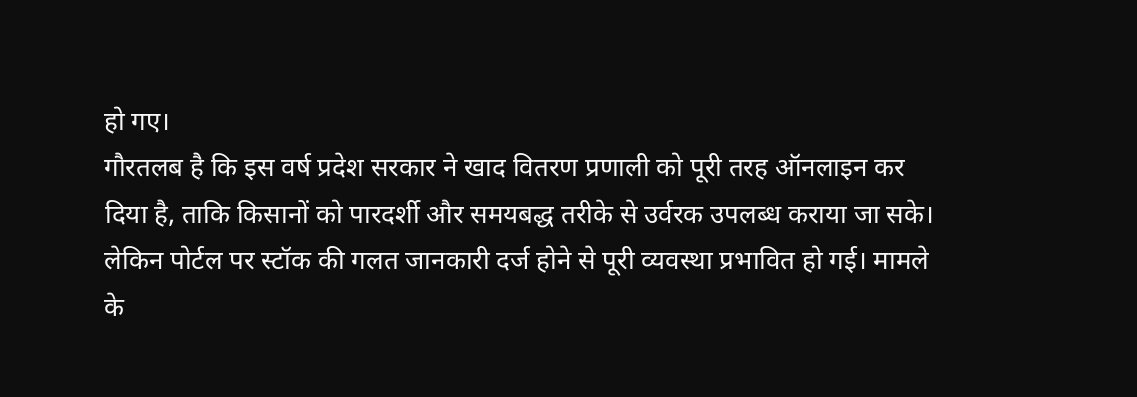हो गए।
गौरतलब है कि इस वर्ष प्रदेश सरकार ने खाद वितरण प्रणाली को पूरी तरह ऑनलाइन कर दिया है, ताकि किसानों को पारदर्शी और समयबद्ध तरीके से उर्वरक उपलब्ध कराया जा सके। लेकिन पोर्टल पर स्टॉक की गलत जानकारी दर्ज होने से पूरी व्यवस्था प्रभावित हो गई। मामले के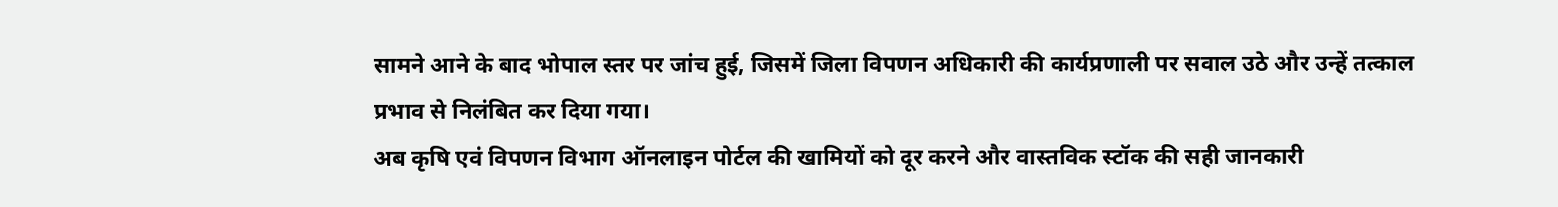सामने आने के बाद भोपाल स्तर पर जांच हुई, जिसमें जिला विपणन अधिकारी की कार्यप्रणाली पर सवाल उठे और उन्हें तत्काल प्रभाव से निलंबित कर दिया गया।
अब कृषि एवं विपणन विभाग ऑनलाइन पोर्टल की खामियों को दूर करने और वास्तविक स्टॉक की सही जानकारी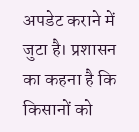अपडेट कराने में जुटा है। प्रशासन का कहना है कि किसानों को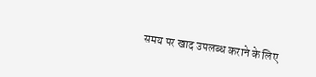समय पर खाद उपलब्ध कराने के लिए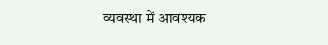व्यवस्था में आवश्यक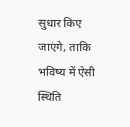सुधार किए जाएंगे, ताकि भविष्य में ऐसी स्थिति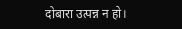दोबारा उत्पन्न न हो।